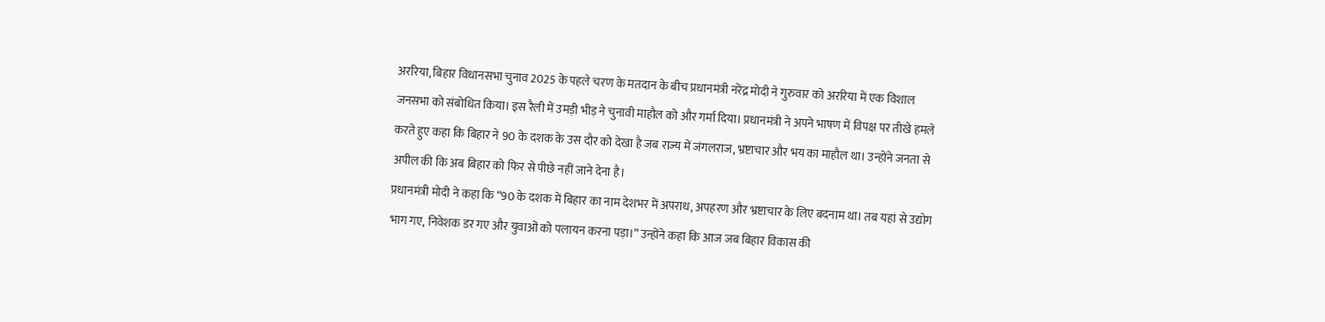अररिया, बिहार विधानसभा चुनाव 2025 के पहले चरण के मतदान के बीच प्रधानमंत्री नरेंद्र मोदी ने गुरुवार को अररिया में एक विशाल जनसभा को संबोधित किया। इस रैली में उमड़ी भीड़ ने चुनावी माहौल को और गर्मा दिया। प्रधानमंत्री ने अपने भाषण में विपक्ष पर तीखे हमले करते हुए कहा कि बिहार ने 90 के दशक के उस दौर को देखा है जब राज्य में जंगलराज, भ्रष्टाचार और भय का माहौल था। उन्होंने जनता से अपील की कि अब बिहार को फिर से पीछे नहीं जाने देना है।
प्रधानमंत्री मोदी ने कहा कि “90 के दशक में बिहार का नाम देशभर में अपराध, अपहरण और भ्रष्टाचार के लिए बदनाम था। तब यहां से उद्योग भाग गए, निवेशक डर गए और युवाओं को पलायन करना पड़ा।” उन्होंने कहा कि आज जब बिहार विकास की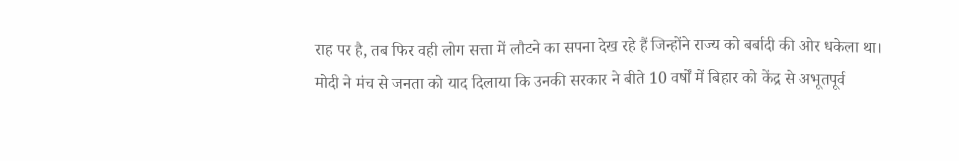राह पर है, तब फिर वही लोग सत्ता में लौटने का सपना देख रहे हैं जिन्होंने राज्य को बर्बादी की ओर धकेला था।
मोदी ने मंच से जनता को याद दिलाया कि उनकी सरकार ने बीते 10 वर्षों में बिहार को केंद्र से अभूतपूर्व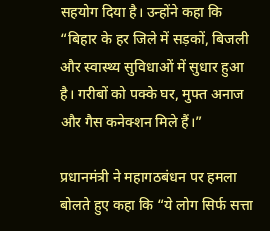सहयोग दिया है। उन्होंने कहा कि “बिहार के हर जिले में सड़कों, बिजली और स्वास्थ्य सुविधाओं में सुधार हुआ है। गरीबों को पक्के घर, मुफ्त अनाज और गैस कनेक्शन मिले हैं।”

प्रधानमंत्री ने महागठबंधन पर हमला बोलते हुए कहा कि “ये लोग सिर्फ सत्ता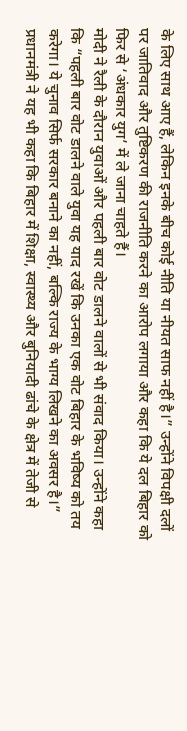के लिए साथ आए हैं, लेकिन इनके बीच कोई नीति या नीयत साफ नहीं है।” उन्होंने विपक्षी दलों पर जातिवाद और तुष्टिकरण की राजनीति करने का आरोप लगाया और कहा कि ये दल बिहार को फिर से ‘अंधकार युग’ में ले जाना चाहते हैं।
मोदी ने रैली के दौरान युवाओं और पहली बार वोट डालने वालों से भी संवाद किया। उन्होंने कहा कि “पहली बार वोट डालने वाले युवा यह याद रखें कि उनका एक वोट बिहार के भविष्य को तय करेगा। ये चुनाव सिर्फ सरकार बनाने का नहीं, बल्कि राज्य के भाग्य लिखने का अवसर है।”
प्रधानमंत्री ने यह भी कहा कि बिहार में शिक्षा, स्वास्थ्य और बुनियादी ढांचे के क्षेत्र में तेजी से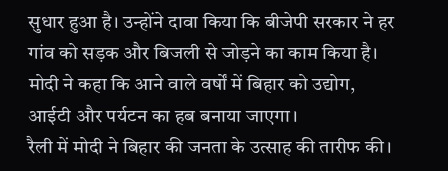सुधार हुआ है। उन्होंने दावा किया कि बीजेपी सरकार ने हर गांव को सड़क और बिजली से जोड़ने का काम किया है। मोदी ने कहा कि आने वाले वर्षों में बिहार को उद्योग, आईटी और पर्यटन का हब बनाया जाएगा।
रैली में मोदी ने बिहार की जनता के उत्साह की तारीफ की।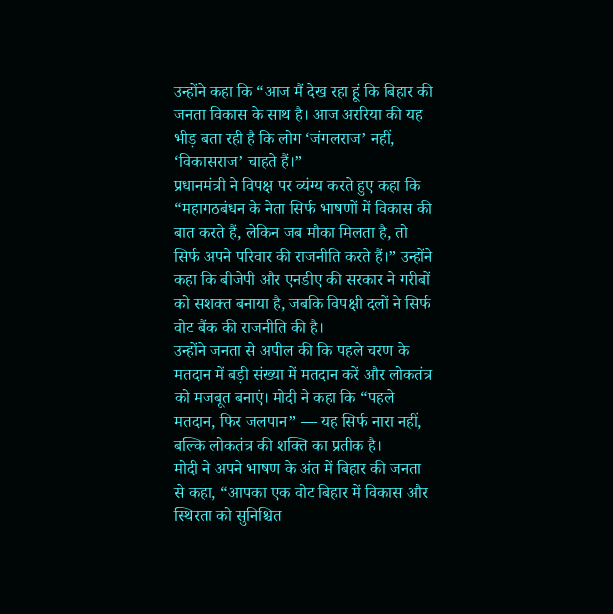उन्होंने कहा कि “आज मैं देख रहा हूं कि बिहार की जनता विकास के साथ है। आज अररिया की यह भीड़ बता रही है कि लोग ‘जंगलराज’ नहीं, ‘विकासराज’ चाहते हैं।”
प्रधानमंत्री ने विपक्ष पर व्यंग्य करते हुए कहा कि “महागठबंधन के नेता सिर्फ भाषणों में विकास की बात करते हैं, लेकिन जब मौका मिलता है, तो सिर्फ अपने परिवार की राजनीति करते हैं।” उन्होंने कहा कि बीजेपी और एनडीए की सरकार ने गरीबों को सशक्त बनाया है, जबकि विपक्षी दलों ने सिर्फ वोट बैंक की राजनीति की है।
उन्होंने जनता से अपील की कि पहले चरण के मतदान में बड़ी संख्या में मतदान करें और लोकतंत्र को मजबूत बनाएं। मोदी ने कहा कि “पहले मतदान, फिर जलपान” — यह सिर्फ नारा नहीं, बल्कि लोकतंत्र की शक्ति का प्रतीक है।
मोदी ने अपने भाषण के अंत में बिहार की जनता से कहा, “आपका एक वोट बिहार में विकास और स्थिरता को सुनिश्चित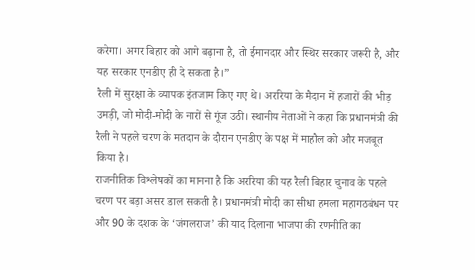करेगा। अगर बिहार को आगे बढ़ाना है, तो ईमानदार और स्थिर सरकार जरूरी है, और यह सरकार एनडीए ही दे सकता है।”
रैली में सुरक्षा के व्यापक इंतजाम किए गए थे। अररिया के मैदान में हजारों की भीड़ उमड़ी, जो मोदी-मोदी के नारों से गूंज उठी। स्थानीय नेताओं ने कहा कि प्रधानमंत्री की रैली ने पहले चरण के मतदान के दौरान एनडीए के पक्ष में माहौल को और मजबूत किया है।
राजनीतिक विश्लेषकों का मानना है कि अररिया की यह रैली बिहार चुनाव के पहले चरण पर बड़ा असर डाल सकती है। प्रधानमंत्री मोदी का सीधा हमला महागठबंधन पर और 90 के दशक के ‘जंगलराज’ की याद दिलाना भाजपा की रणनीति का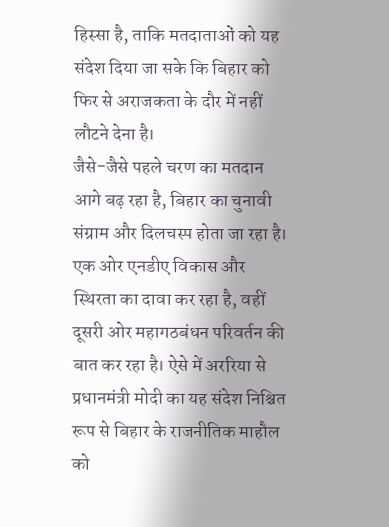हिस्सा है, ताकि मतदाताओं को यह संदेश दिया जा सके कि बिहार को फिर से अराजकता के दौर में नहीं लौटने देना है।
जैसे-जैसे पहले चरण का मतदान आगे बढ़ रहा है, बिहार का चुनावी संग्राम और दिलचस्प होता जा रहा है। एक ओर एनडीए विकास और स्थिरता का दावा कर रहा है, वहीं दूसरी ओर महागठबंधन परिवर्तन की बात कर रहा है। ऐसे में अररिया से प्रधानमंत्री मोदी का यह संदेश निश्चित रूप से बिहार के राजनीतिक माहौल को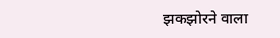झकझोरने वाला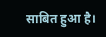साबित हुआ है।